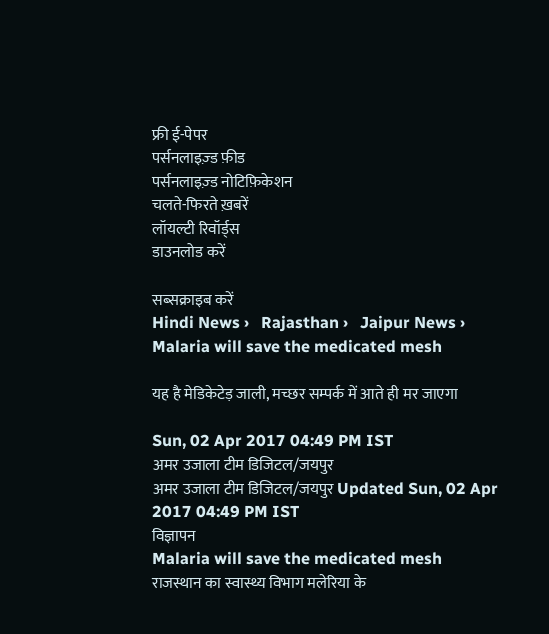फ्री ई-पेपर
पर्सनलाइज़्ड फ़ीड
पर्सनलाइज़्ड नोटिफ़िकेशन
चलते-फिरते ख़बरें
लॉयल्टी रिवॉर्ड्स
डाउनलोड करें

सब्सक्राइब करें
Hindi News ›   Rajasthan ›   Jaipur News ›   Malaria will save the medicated mesh

यह है मेडिकेटेड़ जाली, मच्छर सम्पर्क में आते ही मर जाएगा

Sun, 02 Apr 2017 04:49 PM IST
अमर उजाला टीम डिजिटल/जयपुर
अमर उजाला टीम डिजिटल/जयपुर Updated Sun, 02 Apr 2017 04:49 PM IST
विज्ञापन
Malaria will save the medicated mesh
राजस्थान का स्वास्थ्य विभाग मलेरिया के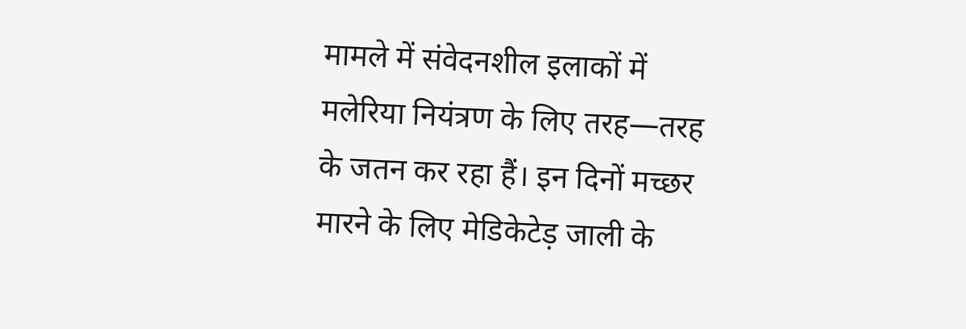मामले में संवेदनशील इलाकों में मलेरिया नियंत्रण के लिए तरह—तरह के जतन कर रहा हैं। इन दिनों मच्छर मारने के लिए मेडिकेटेड़ जाली के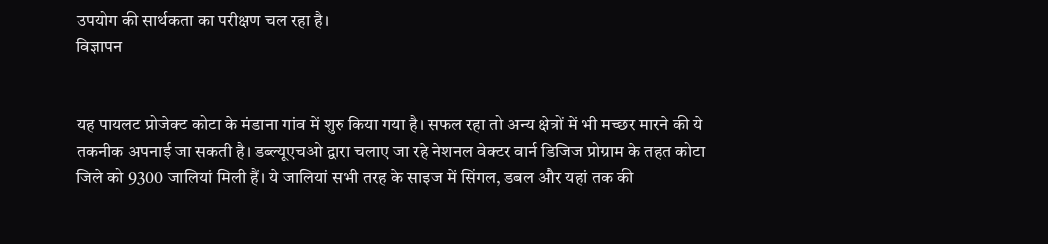उपयोग की सार्थकता का परीक्षण चल रहा है।
विज्ञापन


यह पायलट प्रोजेक्ट कोटा के मंडाना गांव में शुरु किया गया है। सफल रहा तो अन्य क्षेत्रों में भी मच्छर मारने की ये तकनीक अपनाई जा सकती है। डब्ल्यूएचओ द्वारा चलाए जा रहे नेशनल वेक्टर वार्न डिजिज प्रोग्राम के तहत कोटा जिले को 9300 जालियां मिली हैं। ये जालियां सभी तरह के साइज में सिंगल, डबल और यहां तक की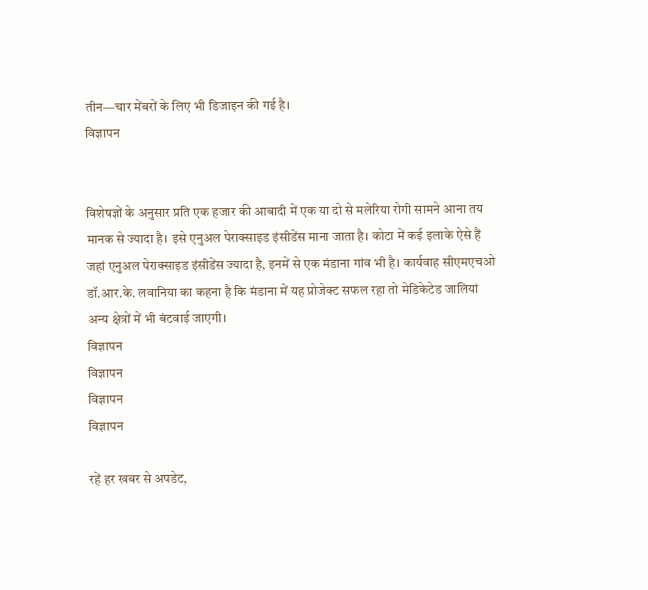तीन—चार मेंबरों के लिए भी डिजाइन की गई है।
विज्ञापन


विशेषज्ञों के अनुसार प्रति एक हजार की आबादी में एक या दो से मलेरिया रोगी सामने आना तय मानक से ज्यादा है। इसे एनुअल पेराक्साइड इंसीडेंस माना जाता है। कोटा में कई इलाके ऐसे हैं जहां एनुअल पेराक्साइड इंसीडेंस ज्यादा है, इनमें से एक मंडाना गांव भी है। कार्यवाह सीएमएचओ डॉ.आर.के. लवानिया का कहना है कि मंडाना में यह प्रोजेक्ट सफल रहा तो मेडिकेटेड जालियां अन्य क्षेत्रों में भी बंटवाई जाएगी।
विज्ञापन
विज्ञापन
विज्ञापन
विज्ञापन

रहें हर खबर से अपडेट,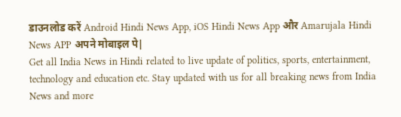डाउनलोड करें Android Hindi News App, iOS Hindi News App और Amarujala Hindi News APP अपने मोबाइल पे|
Get all India News in Hindi related to live update of politics, sports, entertainment, technology and education etc. Stay updated with us for all breaking news from India News and more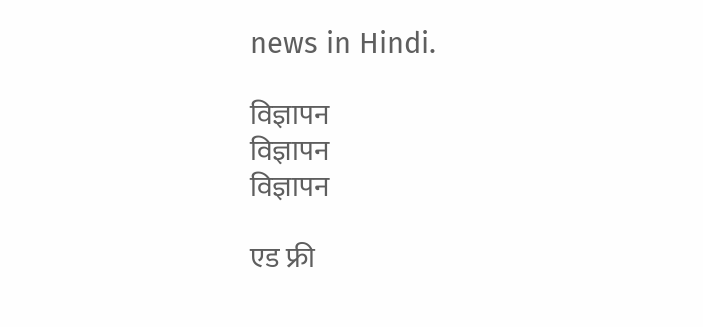news in Hindi.

विज्ञापन
विज्ञापन
विज्ञापन

एड फ्री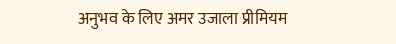अनुभव के लिए अमर उजाला प्रीमियम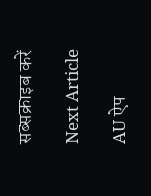सब्सक्राइब करें

Next Article

AU ऐप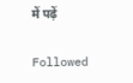में पढ़ें

Followed